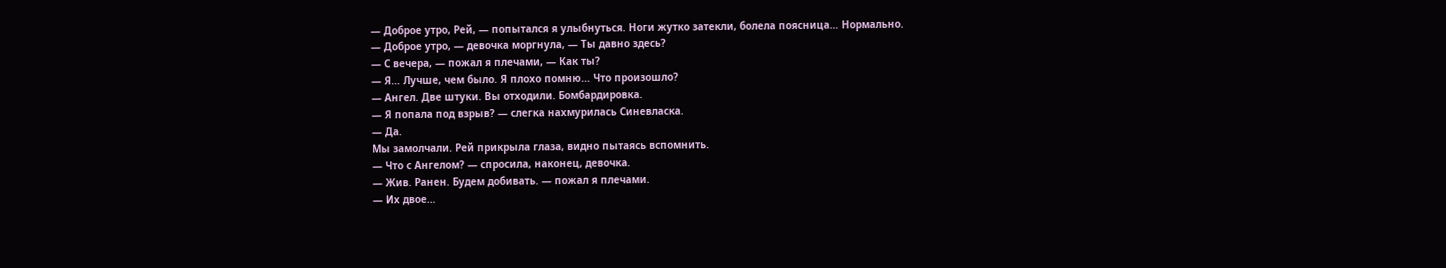— Доброе утро, Рей, — попытался я улыбнуться. Ноги жутко затекли, болела поясница… Нормально.
— Доброе утро, — девочка моргнула, — Ты давно здесь?
— С вечера, — пожал я плечами, — Как ты?
— Я… Лучше, чем было. Я плохо помню… Что произошло?
— Ангел. Две штуки. Вы отходили. Бомбардировка.
— Я попала под взрыв? — слегка нахмурилась Синевласка.
— Да.
Мы замолчали. Рей прикрыла глаза, видно пытаясь вспомнить.
— Что с Ангелом? — спросила, наконец, девочка.
— Жив. Ранен. Будем добивать. — пожал я плечами.
— Их двое…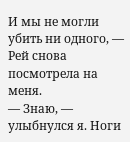И мы не могли убить ни одного, — Рей снова посмотрела на меня.
— Знаю, — улыбнулся я. Ноги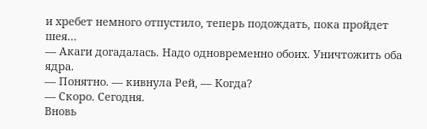и хребет немного отпустило, теперь подождать, пока пройдет шея…
— Акаги догадалась. Надо одновременно обоих. Уничтожить оба ядра.
— Понятно. — кивнула Рей, — Когда?
— Скоро. Сегодня.
Вновь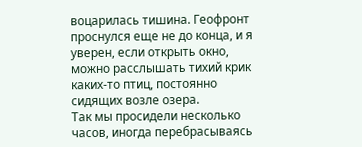воцарилась тишина. Геофронт проснулся еще не до конца, и я уверен, если открыть окно, можно расслышать тихий крик каких‑то птиц, постоянно сидящих возле озера.
Так мы просидели несколько часов, иногда перебрасываясь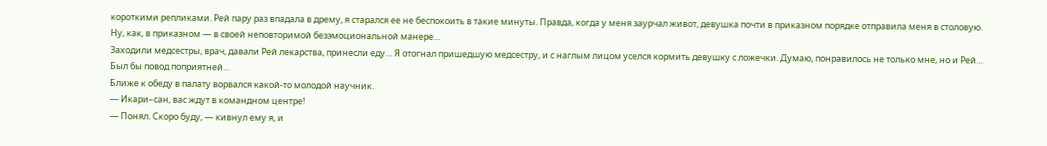короткими репликами. Рей пару раз впадала в дрему, я старался ее не беспокоить в такие минуты. Правда, когда у меня заурчал живот, девушка почти в приказном порядке отправила меня в столовую. Ну, как, в приказном — в своей неповторимой безэмоциональной манере…
Заходили медсестры, врач, давали Рей лекарства, принесли еду… Я отогнал пришедшую медсестру, и с наглым лицом уселся кормить девушку с ложечки. Думаю, понравилось не только мне, но и Рей… Был бы повод поприятней…
Ближе к обеду в палату ворвался какой‑то молодой научник.
— Икари–сан, вас ждут в командном центре!
— Понял. Скоро буду, — кивнул ему я, и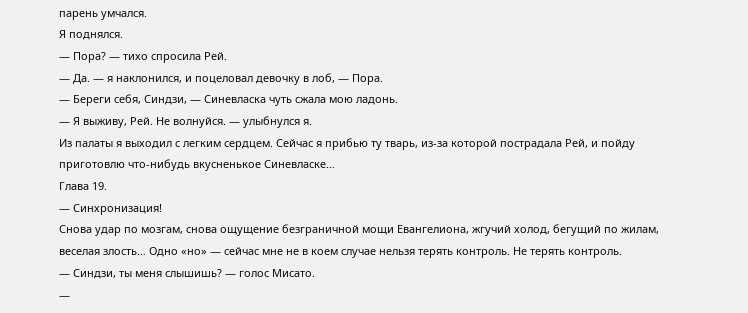парень умчался.
Я поднялся.
— Пора? — тихо спросила Рей.
— Да. — я наклонился, и поцеловал девочку в лоб, — Пора.
— Береги себя, Синдзи, — Синевласка чуть сжала мою ладонь.
— Я выживу, Рей. Не волнуйся. — улыбнулся я.
Из палаты я выходил с легким сердцем. Сейчас я прибью ту тварь, из‑за которой пострадала Рей, и пойду приготовлю что‑нибудь вкусненькое Синевласке…
Глава 19.
— Синхронизация!
Снова удар по мозгам, снова ощущение безграничной мощи Евангелиона, жгучий холод, бегущий по жилам, веселая злость… Одно «но» — сейчас мне не в коем случае нельзя терять контроль. Не терять контроль.
— Синдзи, ты меня слышишь? — голос Мисато.
—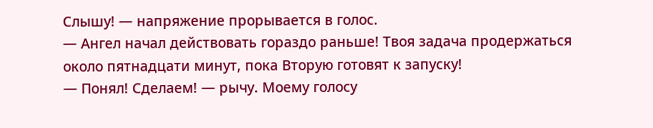Слышу! — напряжение прорывается в голос.
— Ангел начал действовать гораздо раньше! Твоя задача продержаться около пятнадцати минут, пока Вторую готовят к запуску!
— Понял! Сделаем! — рычу. Моему голосу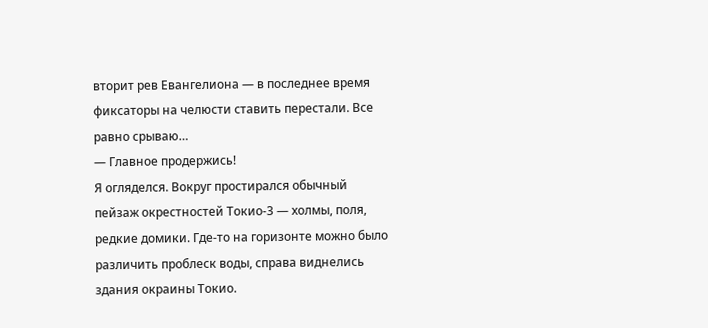вторит рев Евангелиона — в последнее время фиксаторы на челюсти ставить перестали. Все равно срываю…
— Главное продержись!
Я огляделся. Вокруг простирался обычный пейзаж окрестностей Токио-3 — холмы, поля, редкие домики. Где‑то на горизонте можно было различить проблеск воды, справа виднелись здания окраины Токио.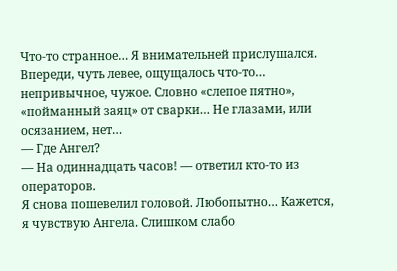Что‑то странное… Я внимательней прислушался.
Впереди, чуть левее, ощущалось что‑то… непривычное, чужое. Словно «слепое пятно», «пойманный заяц» от сварки… Не глазами, или осязанием, нет…
— Где Ангел?
— На одиннадцать часов! — ответил кто‑то из операторов.
Я снова пошевелил головой. Любопытно… Кажется, я чувствую Ангела. Слишком слабо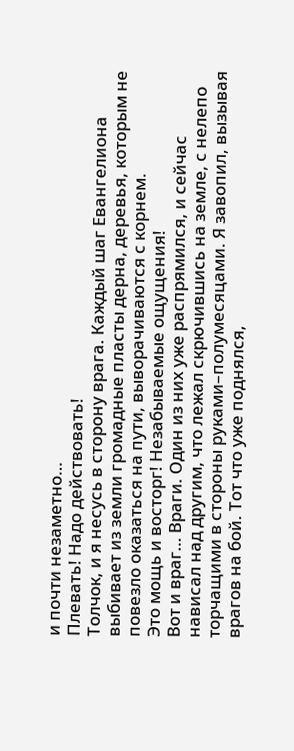и почти незаметно…
Плевать! Надо действовать!
Толчок, и я несусь в сторону врага. Каждый шаг Евангелиона выбивает из земли громадные пласты дерна, деревья, которым не повезло оказаться на пути, выворачиваются с корнем.
Это мощь и восторг! Незабываемые ощущения!
Вот и враг… Враги. Один из них уже распрямился, и сейчас нависал над другим, что лежал скрючившись на земле, с нелепо торчащими в стороны руками–полумесяцами. Я завопил, вызывая врагов на бой. Тот что уже поднялся,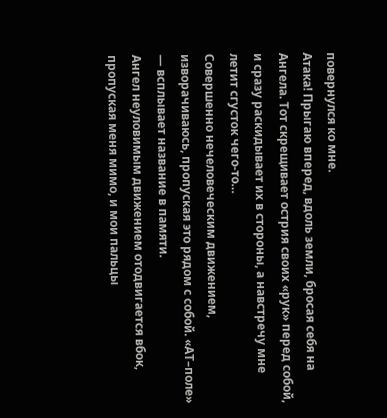повернулся ко мне.
Атака! Прыгаю вперед, вдоль земли, бросая себя на Ангела. Тот скрещивает острия своих «рук» перед собой, и сразу раскидывает их в стороны, а навстречу мне летит сгусток чего‑то…
Совершенно нечеловеческим движением, изворачиваюсь, пропуская это рядом с собой. «АТ–поле» — всплывает название в памяти.
Ангел неуловимым движением отодвигается вбок, пропуская меня мимо, и мои пальцы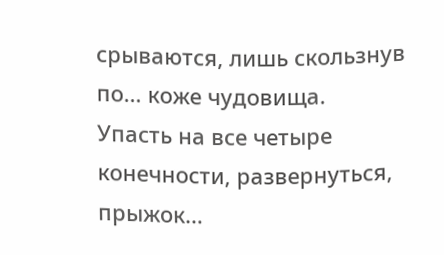срываются, лишь скользнув по… коже чудовища.
Упасть на все четыре конечности, развернуться, прыжок…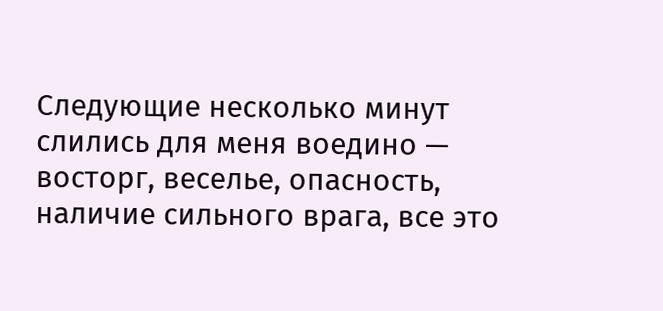Следующие несколько минут слились для меня воедино — восторг, веселье, опасность, наличие сильного врага, все это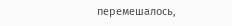перемешалось,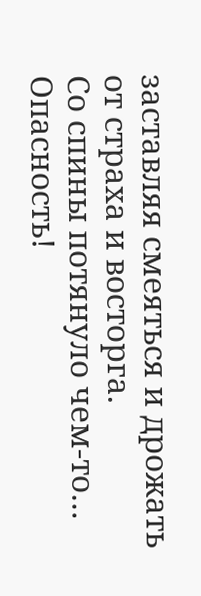заставляя смеяться и дрожать от страха и восторга.
Со спины потянуло чем‑то… Опасность!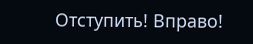Отступить! Вправо!